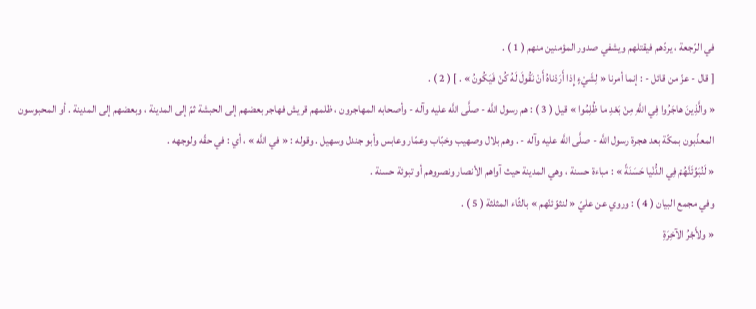في الرّجعة ، يردّهم فيقتلهم ويشفي صدور المؤمنين منهم ( 1 ) .
[ قال - عزّ من قائل - : إنما أمرنا « لِشَيْءٍ إِذا أَرَدْناهُ أَنْ نَقُولَ لَهُ كُنْ فَيَكُونُ » . ] ( 2 ) .
« والَّذِينَ هاجَرُوا فِي اللَّهِ مِنْ بَعْدِ ما ظُلِمُوا » قيل ( 3 ) : هم رسول اللَّه - صلَّى اللَّه عليه وآله - وأصحابه المهاجرون ، ظلمهم قريش فهاجر بعضهم إلى الحبشة ثمّ إلى المدينة ، وبعضهم إلى المدينة . أو المحبوسون المعذّبون بمكّة بعد هجرة رسول اللَّه - صلَّى اللَّه عليه وآله - . وهم بلال وصهيب وخبّاب وعمّار وعابس وأبو جندل وسهيل . وقوله : « في اللَّه » ، أي : في حقّه ولوجهه .
« لَنُبَوِّئَنَّهُمْ فِي الدُّنْيا حَسَنَةً » : مباءة حسنة ، وهي المدينة حيث آواهم الأنصار ونصروهم أو تبوئة حسنة .
وفي مجمع البيان ( 4 ) : وروي عن عليّ « لنثوّئنّهم » بالثّاء المثلثة ( 5 ) .
« ولأَجْرُ الآخِرَةِ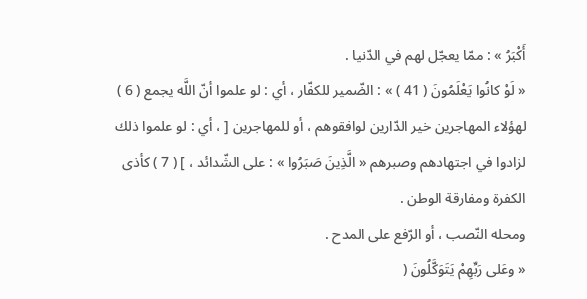أَكْبَرُ » : ممّا يعجّل لهم في الدّنيا .
« لَوْ كانُوا يَعْلَمُونَ ( 41 ) » : الضّمير للكفّار ، أي : لو علموا أنّ اللَّه يجمع ( 6 ) لهؤلاء المهاجرين خير الدّارين لوافقوهم ، أو للمهاجرين [ ، أي : لو علموا ذلك لزادوا في اجتهادهم وصبرهم « الَّذِينَ صَبَرُوا » : على الشّدائد ، ] ( 7 ) كأذى الكفرة ومفارقة الوطن .
ومحله النّصب ، أو الرّفع على المدح .
« وعَلى رَبِّهِمْ يَتَوَكَّلُونَ (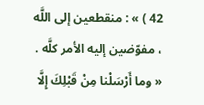42 ) » : منقطعين إلى اللَّه ، مفوّضين إليه الأمر كلَّه .
« وما أَرْسَلْنا مِنْ قَبْلِكَ إِلَّا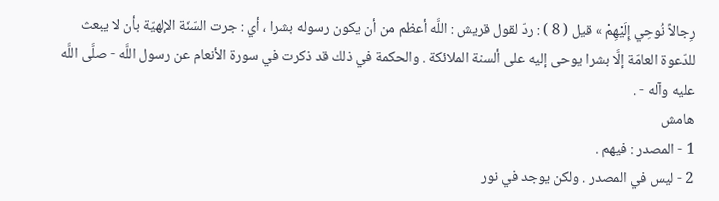رِجالاً نُوحِي إِلَيْهِمْ » قيل ( 8 ) : ردّ لقول قريش : اللَّه أعظم من أن يكون رسوله بشرا ، أي : جرت السّنّة الإلهيّة بأن لا يبعث للدّعوة العامّة إلَّا بشرا يوحى إليه على ألسنة الملائكة . والحكمة في ذلك قد ذكرت في سورة الأنعام عن رسول اللَّه - صلَّى اللَّه عليه وآله - .
هامش
1 - المصدر : فيهم .
2 - ليس في المصدر . ولكن يوجد في نور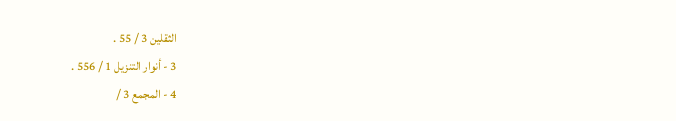الثقلين 3 / 55 .
3 - أنوار التنزيل 1 / 556 .
4 - المجمع 3 /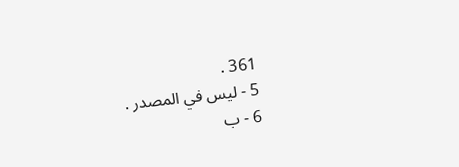361 .
5 - ليس في المصدر .
6 - ب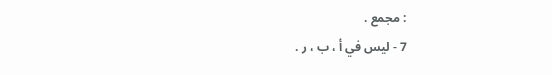: مجمع .
7 - ليس في أ ، ب ، ر .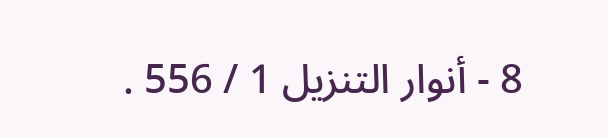8 - أنوار التنزيل 1 / 556 .